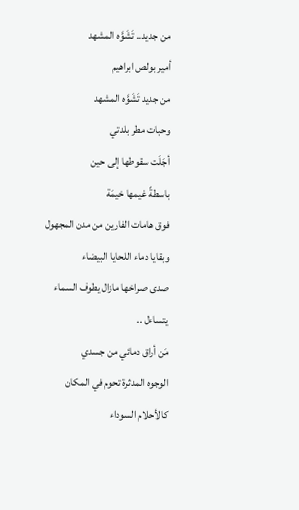من جديد.. تَشَوَّه المشهد
أمير بولص ابراهيم
من جديد تَشَوَّه المشهد
وحبات مطر بلدتي
أجَلَت سقوطها إلى حين
باسطةً غيمها خيمَة
فوق هامات الفارين من مدن المجهول
وبقايا دماء اللحايا البيضاء
صدى صراخها مازال يطوف السماء
يتساءل ..
مَن أراق دمائي من جسدي
الوجوه المدثرة تحوم في المكان
كالأحلام السوداء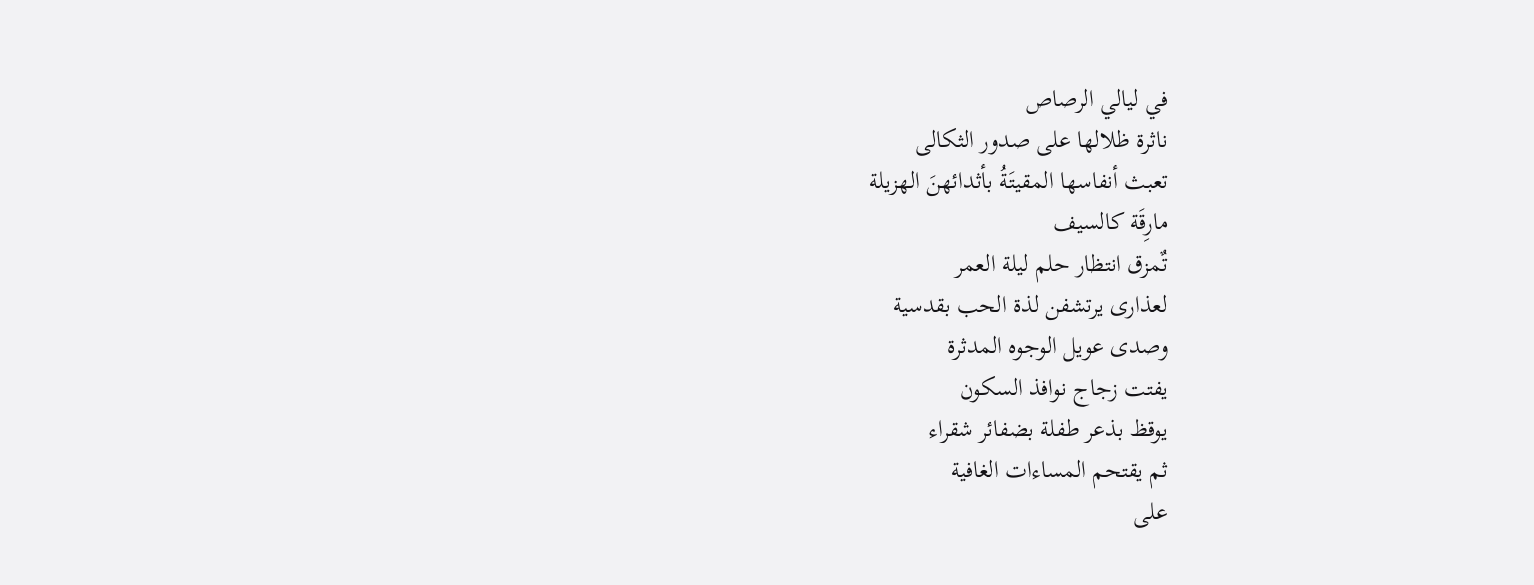في ليالي الرصاص
ناثرة ظلالها على صدور الثكالى
تعبث أنفاسها المقيتَةُ بأثدائهنَ الهزيلة
مارِقَة كالسيف
تٌمزق انتظار حلم ليلة العمر
لعذارى يرتشفن لذة الحب بقدسية
وصدى عويل الوجوه المدثرة
يفتت زجاج نوافذ السكون
يوقظ بذعر طفلة بضفائر شقراء
ثم يقتحم المساءات الغافية
على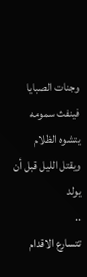وجنات الصبايا
فينفث سمومه
يتشوه الظلام
ويقتل الليل قبل أن يولد
..
تتسارع الاقدام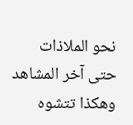نحو الملاذات
حتى آخر المشاهد
وهكذا تتشوه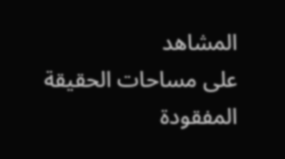المشاهد
على مساحات الحقيقة المفقودة